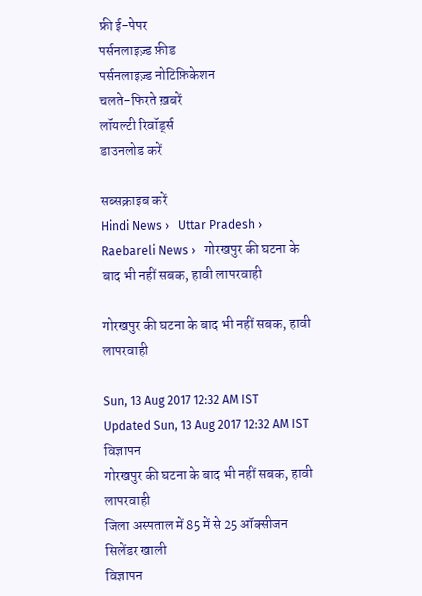फ्री ई-पेपर
पर्सनलाइज़्ड फ़ीड
पर्सनलाइज़्ड नोटिफ़िकेशन
चलते-फिरते ख़बरें
लॉयल्टी रिवॉर्ड्स
डाउनलोड करें

सब्सक्राइब करें
Hindi News ›   Uttar Pradesh ›   Raebareli News ›   गोरखपुर की घटना के बाद भी नहीं सबक, हावी लापरवाही

गोरखपुर की घटना के बाद भी नहीं सबक, हावी लापरवाही

Sun, 13 Aug 2017 12:32 AM IST
Updated Sun, 13 Aug 2017 12:32 AM IST
विज्ञापन
गोरखपुर की घटना के बाद भी नहीं सबक, हावी लापरवाही
जिला अस्पताल में 85 में से 25 ऑक्सीजन सिलेंडर खाली
विज्ञापन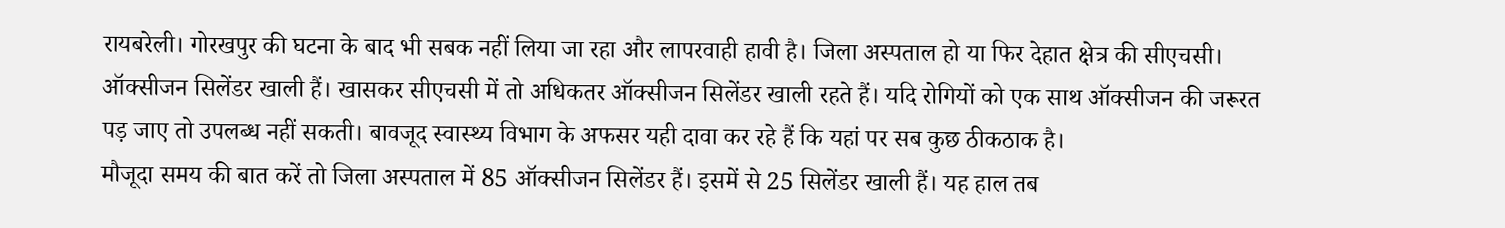रायबरेली। गोरखपुर की घटना के बाद भी सबक नहीं लिया जा रहा और लापरवाही हावी है। जिला अस्पताल हो या फिर देहात क्षेत्र की सीएचसी। ऑक्सीजन सिलेंडर खाली हैं। खासकर सीएचसी में तो अधिकतर ऑक्सीजन सिलेंडर खाली रहते हैं। यदि रोगियों को एक साथ ऑक्सीजन की जरूरत पड़ जाए तो उपलब्ध नहीं सकती। बावजूद स्वास्थ्य विभाग के अफसर यही दावा कर रहे हैं कि यहां पर सब कुछ ठीकठाक है।
मौजूदा समय की बात करें तो जिला अस्पताल में 85 ऑक्सीजन सिलेंडर हैं। इसमें से 25 सिलेंडर खाली हैं। यह हाल तब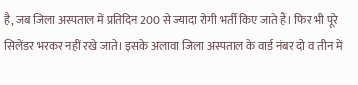है, जब जिला अस्पताल में प्रतिदिन 200 से ज्यादा रोगी भर्ती किए जाते हैं। फिर भी पूरे सिलेंडर भरकर नहीं रखे जाते। इसके अलावा जिला अस्पताल के वार्ड नंबर दो व तीन में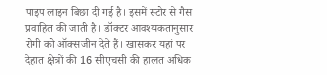पाइप लाइन बिछा दी गई है। इसमें स्टोर से गैस प्रवाहित की जाती है। डॉक्टर आवश्यकतानुसार रोगी को ऑक्सजीन देते हैं। खासकर यहां पर देहात क्षेत्रों की 16 सीएचसी की हालत अधिक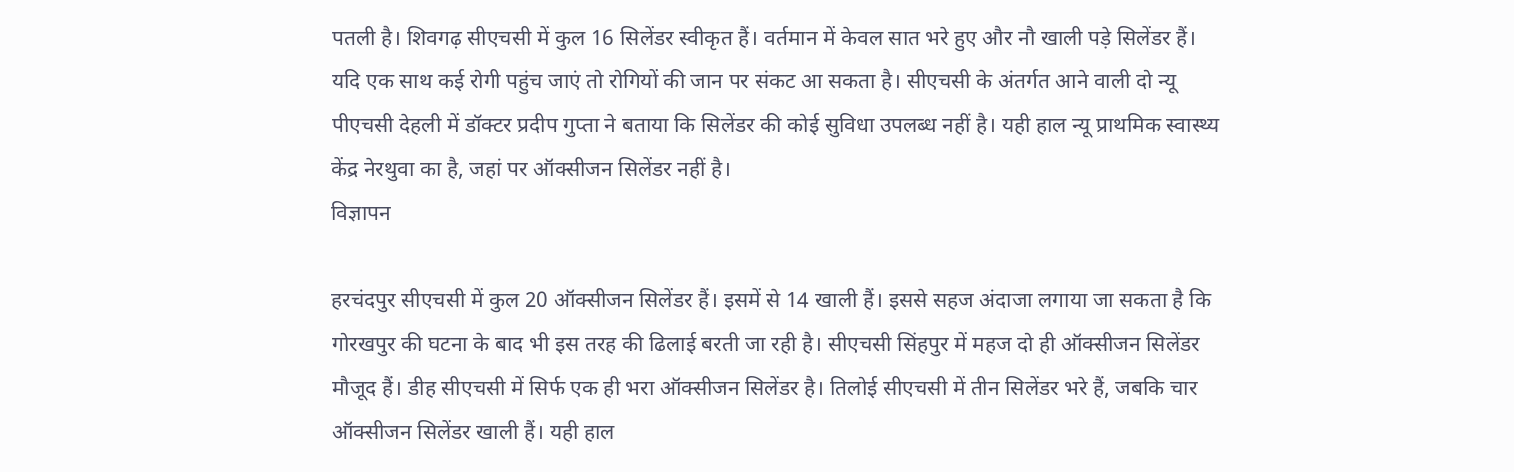पतली है। शिवगढ़ सीएचसी में कुल 16 सिलेंडर स्वीकृत हैं। वर्तमान में केवल सात भरे हुए और नौ खाली पड़े सिलेंडर हैं। यदि एक साथ कई रोगी पहुंच जाएं तो रोगियों की जान पर संकट आ सकता है। सीएचसी के अंतर्गत आने वाली दो न्यू पीएचसी देहली में डॉक्टर प्रदीप गुप्ता ने बताया कि सिलेंडर की कोई सुविधा उपलब्ध नहीं है। यही हाल न्यू प्राथमिक स्वास्थ्य केंद्र नेरथुवा का है, जहां पर ऑक्सीजन सिलेंडर नहीं है।
विज्ञापन

हरचंदपुर सीएचसी में कुल 20 ऑक्सीजन सिलेंडर हैं। इसमें से 14 खाली हैं। इससे सहज अंदाजा लगाया जा सकता है कि गोरखपुर की घटना के बाद भी इस तरह की ढिलाई बरती जा रही है। सीएचसी सिंहपुर में महज दो ही ऑक्सीजन सिलेंडर मौजूद हैं। डीह सीएचसी में सिर्फ एक ही भरा ऑक्सीजन सिलेंडर है। तिलोई सीएचसी में तीन सिलेंडर भरे हैं, जबकि चार ऑक्सीजन सिलेंडर खाली हैं। यही हाल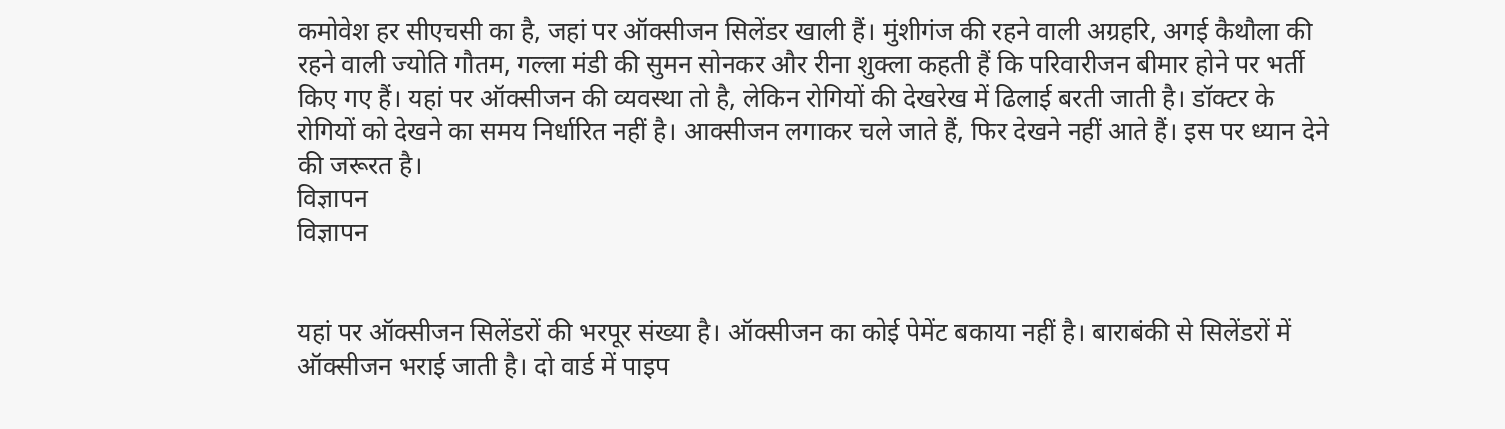कमोवेश हर सीएचसी का है, जहां पर ऑक्सीजन सिलेंडर खाली हैं। मुंशीगंज की रहने वाली अग्रहरि, अगई कैथौला की रहने वाली ज्योति गौतम, गल्ला मंडी की सुमन सोनकर और रीना शुक्ला कहती हैं कि परिवारीजन बीमार होने पर भर्ती किए गए हैं। यहां पर ऑक्सीजन की व्यवस्था तो है, लेकिन रोगियों की देखरेख में ढिलाई बरती जाती है। डॉक्टर के रोगियों को देखने का समय निर्धारित नहीं है। आक्सीजन लगाकर चले जाते हैं, फिर देखने नहीं आते हैं। इस पर ध्यान देने की जरूरत है।
विज्ञापन
विज्ञापन


यहां पर ऑक्सीजन सिलेंडरों की भरपूर संख्या है। ऑक्सीजन का कोई पेमेंट बकाया नहीं है। बाराबंकी से सिलेंडरों में ऑक्सीजन भराई जाती है। दो वार्ड में पाइप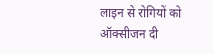लाइन से रोगियों को ऑक्सीजन दी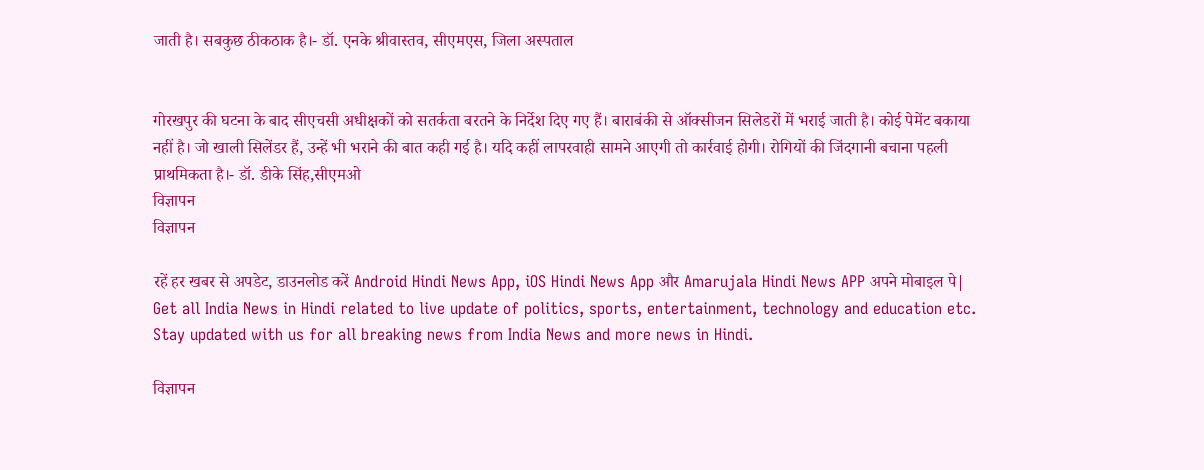जाती है। सबकुछ ठीकठाक है।- डॉ. एनके श्रीवास्तव, सीएमएस, जिला अस्पताल


गोरखपुर की घटना के बाद सीएचसी अधीक्षकों को सतर्कता बरतने के निर्देश दिए गए हैं। बाराबंकी से ऑक्सीजन सिलेडरों में भराई जाती है। कोई पेमेंट बकाया नहीं है। जो खाली सिलेंडर हैं, उन्हें भी भराने की बात कही गई है। यदि कहीं लापरवाही सामने आएगी तो कार्रवाई होगी। रोगियों की जिंदगानी बचाना पहली प्राथमिकता है।- डॉ. डीके सिंह,सीएमओ
विज्ञापन
विज्ञापन

रहें हर खबर से अपडेट, डाउनलोड करें Android Hindi News App, iOS Hindi News App और Amarujala Hindi News APP अपने मोबाइल पे|
Get all India News in Hindi related to live update of politics, sports, entertainment, technology and education etc. Stay updated with us for all breaking news from India News and more news in Hindi.

विज्ञापन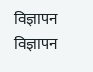विज्ञापन
विज्ञापन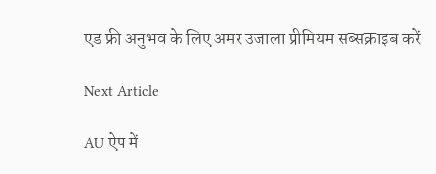एड फ्री अनुभव के लिए अमर उजाला प्रीमियम सब्सक्राइब करें

Next Article

AU ऐप में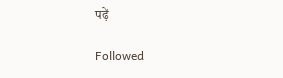पढ़ें

Followed